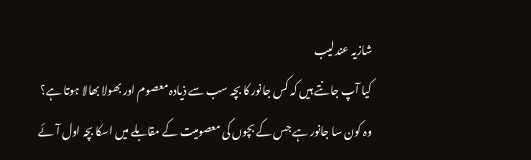شازیہ عندلیب
کیا آپ جانتے ہیں کہ کس جانور کا بچہ سب سے ذیادہ معصوم اور بھولا بھالا ہوتا ہے؟ وہ کون سا جانور ہے جس کے بچوں کی معصومیت کے مقابلے میں اسکا بچہ اول آئے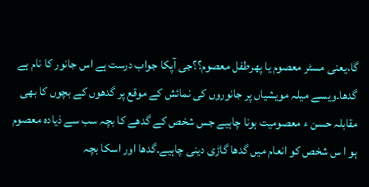گا،یعنی مسٹر معصوم یا پھرطفل معصوم؟؟جی آپکا جواب درست ہے اس جانور کا نام ہے گدھا۔ویسے میلہ مویشیاں پر جانوروں کی نمائش کے موقع پر گدھوں کے بچوں کا بھی مقابلہ حسن ء معصومیت ہونا چاہیے جس شخص کے گدھے کا بچہ سب سے ذیادہ معصوم ہو ا س شخص کو انعام میں گدھا گاڑی دینی چاہیے۔گدھا اور اسکا بچہ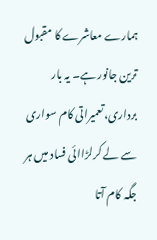ہمارے معاشرے کا مقبول ترین جانور ہے۔ یہ بار برداری،تعمیراتی کام سواری سے لے کرلڑاائی فساد میں ہر جگہ کام آتا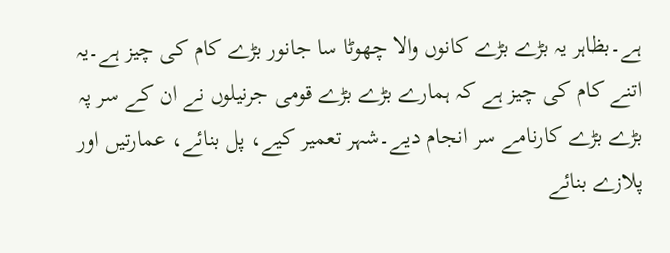ہے۔بظاہر یہ بڑے بڑے کانوں والا چھوٹا سا جانور بڑے کام کی چیز ہے۔یہ اتنے کام کی چیز ہے کہ ہمارے بڑے بڑے قومی جرنیلوں نے ان کے سر پہ بڑے بڑے کارنامے سر انجام دیے۔شہر تعمیر کیے، پل بنائے، عمارتیں اور پلازے بنائے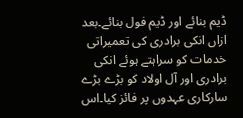ڈیم بنائے اور ڈیم فول بنائے۔بعد ازاں انکی برادری کی تعمیراتی خدمات کو سراہتے ہوئے انکی برادری اور آل اولاد کو بڑے بڑے سارکاری عہدوں پر فائز کیا۔اس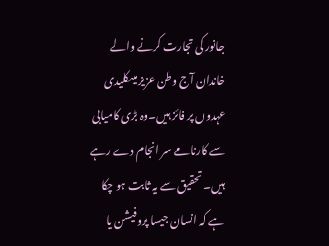جانور کی تجارت کرنے والے خاندان آج وطن عزیز میںکلیدی عہدوں پر فائز ہیں۔وہ بڑی کامیابی سے کارنامے سر انجام دے رہے ہیں۔ تحقیق سے یہ ثابت ہو چکا ہے کہ انسان جیسا پروفیشن یا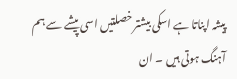پیشہ اپناتا ہے اسکی بیشتر خصلتیں اسی پیشے سے ہم آہنگ ہوتی ہیں ۔ ان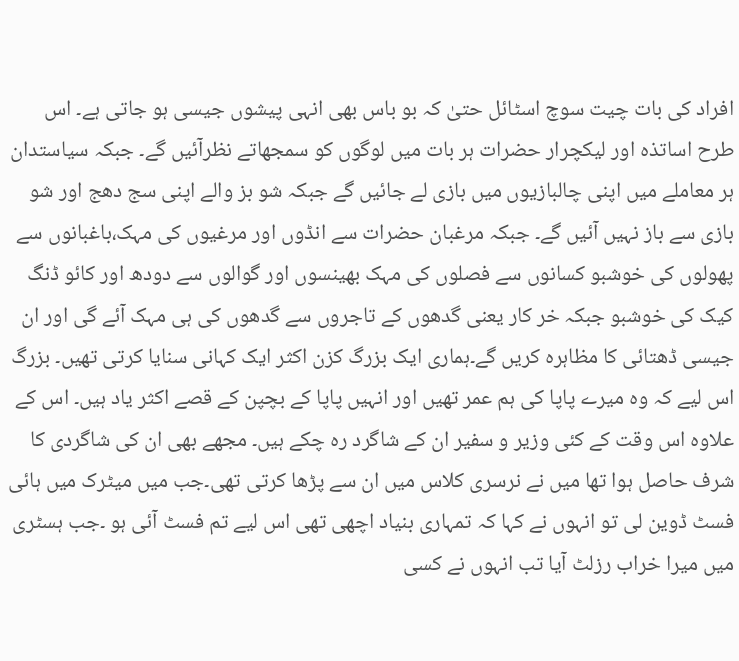افراد کی بات چیت سوچ اسٹائل حتیٰ کہ بو باس بھی انہی پیشوں جیسی ہو جاتی ہے۔ اس طرح اساتذہ اور لیکچرار حضرات ہر بات میں لوگوں کو سمجھاتے نظرآئیں گے۔ جبکہ سیاستدان ہر معاملے میں اپنی چالبازیوں میں بازی لے جائیں گے جبکہ شو بز والے اپنی سج دھج اور شو بازی سے باز نہیں آئیں گے۔ جبکہ مرغبان حضرات سے انڈوں اور مرغیوں کی مہک،باغبانوں سے پھولوں کی خوشبو کسانوں سے فصلوں کی مہک بھینسوں اور گوالوں سے دودھ اور کائو ڈنگ کیک کی خوشبو جبکہ خر کار یعنی گدھوں کے تاجروں سے گدھوں کی ہی مہک آئے گی اور ان جیسی ڈھتائی کا مظاہرہ کریں گے۔ہماری ایک بزرگ کزن اکثر ایک کہانی سنایا کرتی تھیں۔ بزرگ اس لیے کہ وہ میرے پاپا کی ہم عمر تھیں اور انہیں پاپا کے بچپن کے قصے اکثر یاد ہیں۔ اس کے علاوہ اس وقت کے کئی وزیر و سفیر ان کے شاگرد رہ چکے ہیں۔ مجھے بھی ان کی شاگردی کا شرف حاصل ہوا تھا میں نے نرسری کلاس میں ان سے پڑھا کرتی تھی۔جب میں میٹرک میں ہائی فسٹ ڈوین لی تو انہوں نے کہا کہ تمہاری بنیاد اچھی تھی اس لیے تم فسٹ آئی ہو ۔جب ہسٹری میں میرا خراب رزلٹ آیا تب انہوں نے کسی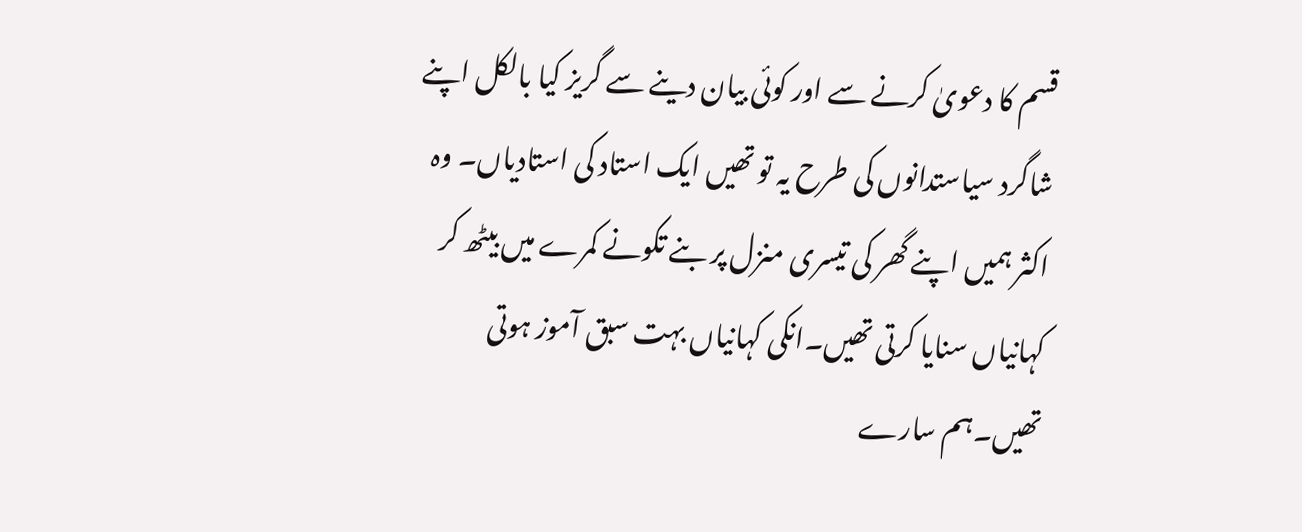قسم کا دعویٰ کرنے سے اور کوئی بیان دینے سے گریز کیا بالکل اپنے شاگرد سیاستدانوں کی طرح یہ تو تھیں ایک استاد کی استادیاں۔ وہ اکثر ہمیں اپنے گھر کی تیسری منزل پر بنے تکونے کمرے میں بیٹھ کر کہانیاں سنایا کرتی تھیں۔انکی کہانیاں بہت سبق آموز ہوتی تھیں۔ہم سارے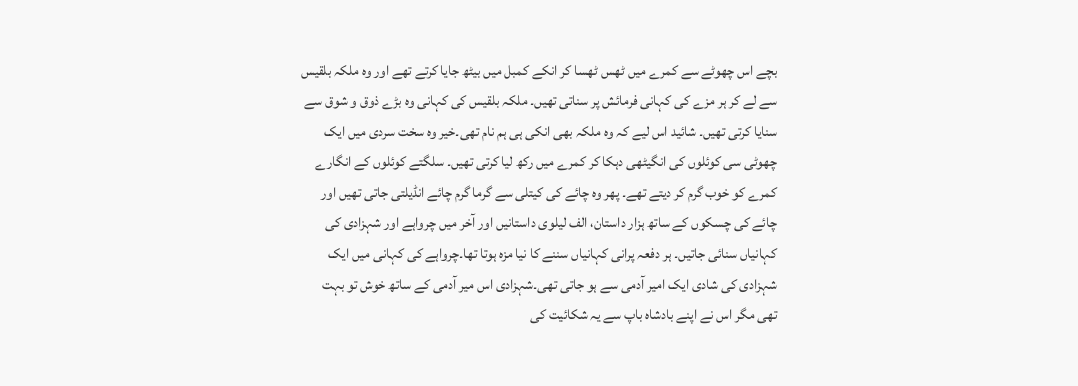بچے اس چھوٹے سے کمرے میں ٹھس ٹھسا کر انکے کمبل میں بیٹھ جایا کرتے تھے اور وہ ملکہ بلقیس سے لے کر ہر مزے کی کہانی فرمائش پر سناتی تھیں۔ ملکہ بلقیس کی کہانی وہ بڑے ذوق و شوق سے سنایا کرتی تھیں۔ شائید اس لیے کہ وہ ملکہ بھی انکی ہی ہم نام تھی۔خیر وہ سخت سردی میں ایک چھوٹی سی کوئلوں کی انگیٹھی دہکا کر کمرے میں رکھ لیا کرتی تھیں۔ سلگتے کوئلوں کے انگارے کمرے کو خوب گرم کر دیتے تھے۔ پھر وہ چائے کی کیتلی سے گرما گرم چائے انڈیلتی جاتی تھیں اور چائے کی چسکوں کے ساتھ ہزار داستان، الف لیلوی داستانیں اور آخر میں چرواہے اور شہزادی کی کہانیاں سنائی جاتیں۔ ہر دفعہ پرانی کہانیاں سننے کا نیا مزہ ہوتا تھا۔چرواہے کی کہانی میں ایک شہزادی کی شادی ایک امیر آدمی سے ہو جاتی تھی۔شہزادی اس میر آدمی کے ساتھ خوش تو بہت تھی مگر اس نے اپنے بادشاہ باپ سے یہ شکائیت کی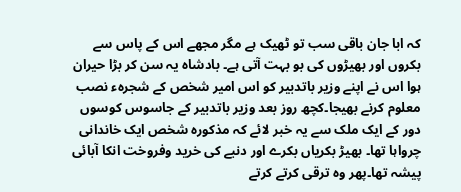کہ ابا جان باقی سب تو ٹھیک ہے مگر مجھے اس کے پاس سے بکروں اور بھیڑوں کی بو بہت آتی ہے۔ بادشاہ یہ سن کر بڑا حیران ہوا اس نے اپنے وزیر باتدبیر کو اس امیر شخص کے شجرہء نصب معلوم کرنے بھیجا۔کچھ روز بعد وزیر باتدبیر کے جاسوس کوسوں دور کے ایک ملک سے یہ خبر لائے کہ مذکورہ شخص ایک خاندانی چرواہا تھا۔ بھیڑ بکریاں بکرے اور دنبے کی خرید وفروخت انکا آبائی پیشہ تھا۔پھر وہ ترقی کرتے کرتے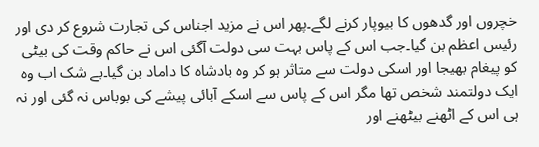خچروں اور گدھوں کا بیوپار کرنے لگے۔پھر اس نے مزید اجناس کی تجارت شروع کر دی اور رئیس اعظم بن گیا۔جب اس کے پاس بہت سی دولت آگئی اس نے حاکم وقت کی بیٹی کو پیغام بھیجا اور اسکی دولت سے متاثر ہو کر وہ بادشاہ کا داماد بن گیا۔بے شک اب وہ ایک دولتمند شخص تھا مگر اس کے پاس سے اسکے آبائی پیشے کی بوباس نہ گئی اور نہ ہی اس کے اٹھنے بیٹھنے اور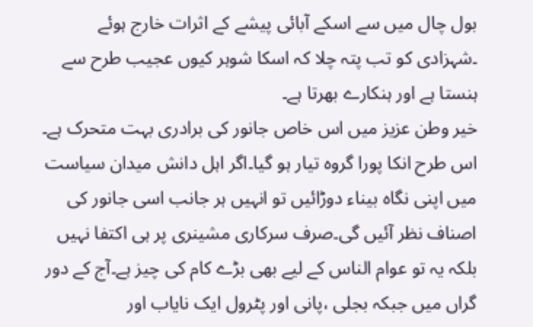بول چال میں سے اسکے آبائی پیشے کے اثرات خارج ہوئے ۔شہزادی کو تب پتہ چلا کہ اسکا شوہر کیوں عجیب طرح سے ہنستا ہے اور ہنکارے بھرتا ہے۔
خیر وطن عزیز میں اس خاص جانور کی برادری بہت متحرک ہے۔ اس طرح انکا پورا گروہ تیار ہو گیا۔اگر اہل دانش میدان سیاست میں اپنی نگاہ بیناء دوڑائیں تو انہیں ہر جانب اسی جانور کی اصناف نظر آئیں گی۔صرف سرکاری مشینری پر ہی اکتفا نہیں بلکہ یہ تو عوام الناس کے لیے بھی بڑے کام کی چیز ہے۔آج کے دور گراں میں جبکہ بجلی ،پانی اور پٹرول ایک نایاب اور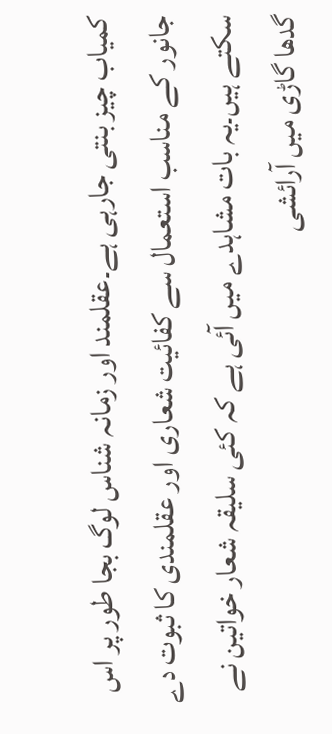کمیاب چیز بنتی جارہی ہے۔عقلمند اور زمانہ شناس لوگ بجا طور پر اس جانور کے مناسب استعمال سے کفائیت شعاری اور عقلمندی کا ثبوت دے سکتے ہیں۔یہ بات مشاہدے میں آئی ہے کہ کئی سلیقہ شعار خواتین نے گدھا گاڑی میں آرائشی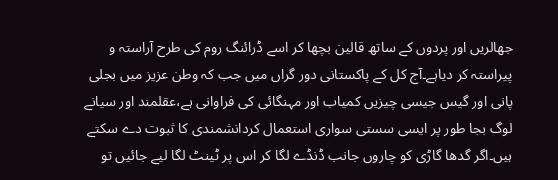جھالریں اور پردوں کے ساتھ قالین بچھا کر اسے ڈرائنگ روم کی طرح آراستہ و پیراستہ کر دیاہے۔آج کل کے پاکستانی دور گراں میں جب کہ وطن عزیز میں بجلی پانی اور گیس جیسی چیزیں کمیاب اور مہنگائی کی فراوانی ہے،عقلمند اور سیانے لوگ بجا طور پر ایسی سستی سواری استعمال کردانشمندی کا ثبوت دے سکتے ہیں۔اگر گدھا گاڑی کو چاروں جانب ڈنڈے لگا کر اس پر ٹینٹ لگا لیے جائیں تو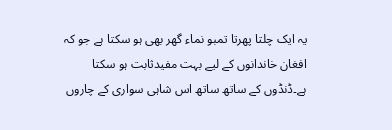یہ ایک چلتا پھرتا تمبو نماء گھر بھی ہو سکتا ہے جو کہ افغان خاندانوں کے لیے بہت مفیدثابت ہو سکتا ہے۔ڈنڈوں کے ساتھ ساتھ اس شاہی سواری کے چاروں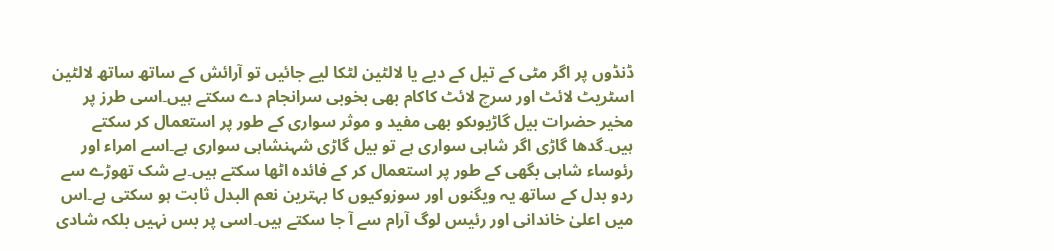ڈنڈوں پر اگر مٹی کے تیل کے دیے یا لالٹین لٹکا لیے جائیں تو آرائش کے ساتھ ساتھ لالٹین اسٹریٹ لائٹ اور سرچ لائٹ کاکام بھی بخوبی سرانجام دے سکتے ہیں۔اسی طرز پر مخیر حضرات بیل گاڑیوںکو بھی مفید و موثر سواری کے طور پر استعمال کر سکتے ہیں۔گدھا گاڑی اگر شاہی سواری ہے تو بیل گاڑی شہنشاہی سواری ہے۔اسے امراء اور رئوساء شاہی بگھی کے طور پر استعمال کر کے فائدہ اٹھا سکتے ہیں۔بے شک تھوڑے سے ردو بدل کے ساتھ یہ ویگنوں اور سوزوکیوں کا بہترین نعم البدل ثابت ہو سکتی ہے۔اس میں اعلیٰ خاندانی اور رئیس لوگ آرام سے آ جا سکتے ہیں۔اسی پر بس نہیں بلکہ شادی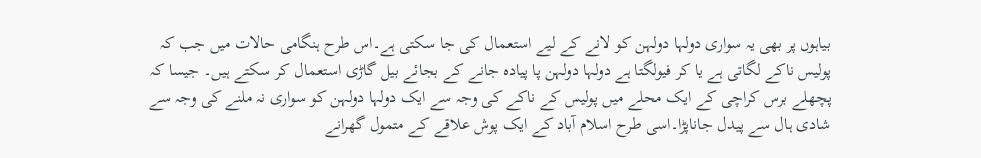بیاہوں پر بھی یہ سواری دولہا دولہن کو لانے کے لیے استعمال کی جا سکتی ہے۔اس طرح ہنگامی حالات میں جب کہ پولیس ناکے لگاتی ہے یا کر فیولگتا ہے دولہا دولہن پا پیادہ جانے کے بجائے بیل گاڑی استعمال کر سکتے ہیں۔ جیسا کہ پچھلے برس کراچی کے ایک محلے میں پولیس کے ناکے کی وجہ سے ایک دولہا دولہن کو سواری نہ ملنے کی وجہ سے شادی ہال سے پیدل جاناپڑا۔اسی طرح اسلام آباد کے ایک پوش علاقے کے متمول گھرانے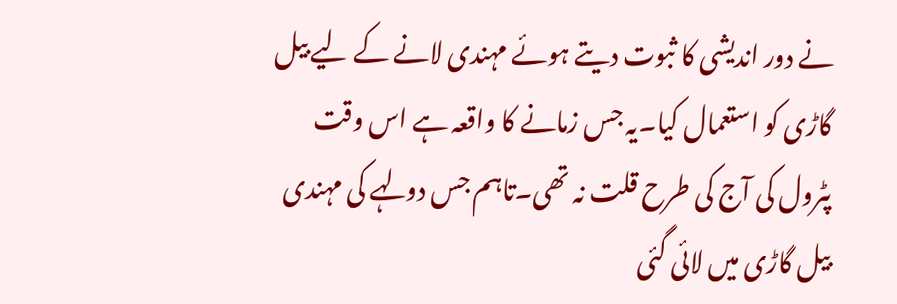نے دور اندیشی کا ثبوت دیتے ہوئے مہندی لانے کے لیے بیل گاڑی کو استعمال کیا۔یہ جس زمانے کا واقعہ ہے اس وقت پٹرول کی آج کی طرح قلت نہ تھی۔تاہم جس دولہے کی مہندی بیل گاڑی میں لائی گئی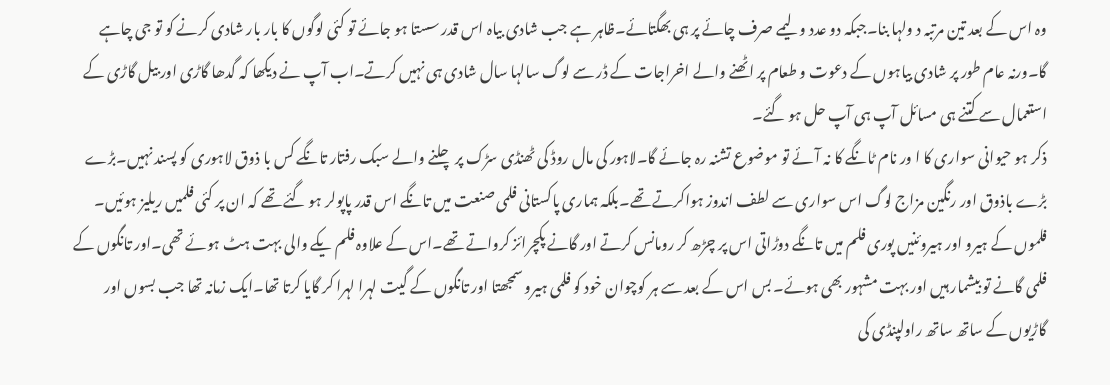وہ اس کے بعد تین مرتبہ د ولہا بنا۔جبکہ دو عدد ولیمے صرف چائے پر ہی بھگتائے۔ظاہر ہے جب شادی بیاہ اس قدر سستا ہو جائے تو کئی لوگوں کا بار بار شادی کرنے کو تو جی چاہے گا۔ورنہ عام طور پر شادی بیاہوں کے دعوت و طعام پر اٹھنے والے اخراجات کے ڈر سے لوگ سالہا سال شادی ہی نہیں کرتے۔اب آپ نے دیکھا کہ گدھا گاڑی اور بیل گاڑی کے استعمال سے کتنے ہی مسائل آپ ہی آپ حل ہو گئے۔
ذکر ہو حیوانی سواری کا ا ور نام ٹانگے کا نہ آئے تو موضوع تشنہ رہ جائے گا۔لاہور کی مال روڈ کی ٹھنڈی سڑک پر چلنے والے سبک رفتار تانگے کس با ذوق لاہوری کو پسند نہیں۔بڑے بڑے باذوق اور رنگین مزاج لوگ اس سواری سے لطف اندوز ہواکرتے تھے۔بلکہ ہماری پاکستانی فلمی صنعت میں تانگے اس قدر پاپولر ہو گئے تھے کہ ان پر کئی فلمیں ریلیز ہوئیں۔ فلموں کے ہیرو اور ہیروئنیں پوری فلم میں تانگے دوڑاتی اس پر چڑھ کر رومانس کرتے اور گانے پکچرائز کرواتے تھے۔اس کے علاوہ فلم یکے والی بہت ہٹ ہوئے تھی۔اور تانگوں کے فلمی گانے تو بیشمار ہیں اور بہت مشہور بھی ہوئے۔ بس اس کے بعد سے ہر کوچوان خود کو فلمی ہیرو سمجھتا اور تانگوں کے گیت لہرا لہرا کر گایا کرتا تھا۔ایک زمانہ تھا جب بسوں اور گاڑیوں کے ساتھ ساتھ راولپنڈی کی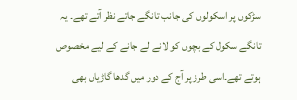سڑکوں پر اسکولوں کی جانب تانگے جاتے نظر آتے تھے۔ یہ تانگے سکول کے بچوں کو لانے لے جانے کے لیے مخصوص ہوتے تھے۔اسی طرز پر آج کے دور میں گدھا گاڑیاں بھی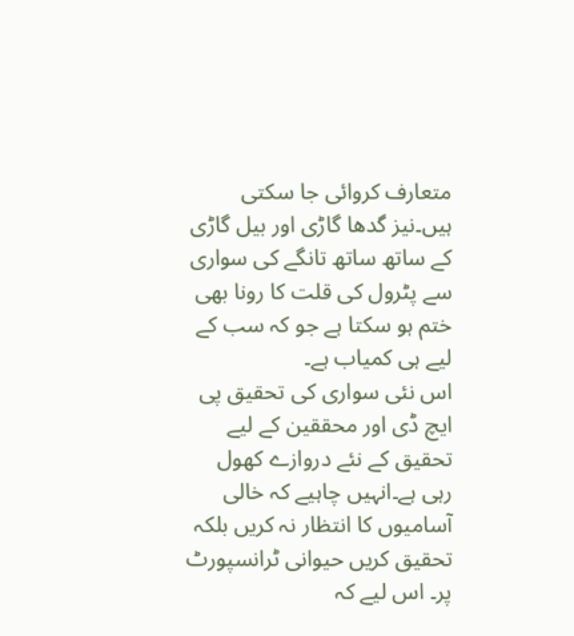متعارف کروائی جا سکتی ہیں۔نیز گدھا گاڑی اور بیل گاڑی کے ساتھ ساتھ تانگے کی سواری سے پٹرول کی قلت کا رونا بھی ختم ہو سکتا ہے جو کہ سب کے لیے ہی کمیاب ہے۔
اس نئی سواری کی تحقیق پی ایچ ڈی اور محققین کے لیے تحقیق کے نئے دروازے کھول رہی ہے۔انہیں چاہیے کہ خالی آسامیوں کا انتظار نہ کریں بلکہ تحقیق کریں حیوانی ٹرانسپورٹ پر۔ اس لیے کہ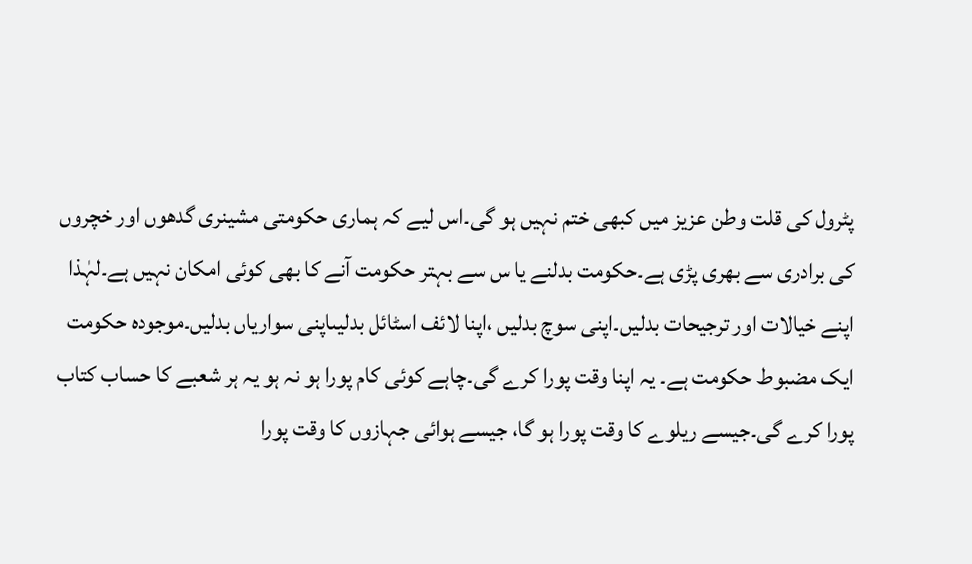پٹرول کی قلت وطن عزیز میں کبھی ختم نہیں ہو گی۔اس لیے کہ ہماری حکومتی مشینری گدھوں اور خچروں کی برادری سے بھری پڑی ہے۔حکومت بدلنے یا س سے بہتر حکومت آنے کا بھی کوئی امکان نہیں ہے۔لہٰذا اپنے خیالات اور ترجیحات بدلیں۔اپنی سوچ بدلیں ،اپنا لائف اسٹائل بدلیںاپنی سواریاں بدلیں۔موجودہ حکومت ایک مضبوط حکومت ہے۔ یہ اپنا وقت پورا کرے گی۔چاہے کوئی کام پورا ہو نہ ہو یہ ہر شعبے کا حساب کتاب پورا کرے گی۔جیسے ریلوے کا وقت پورا ہو گا، جیسے ہوائی جہازوں کا وقت پورا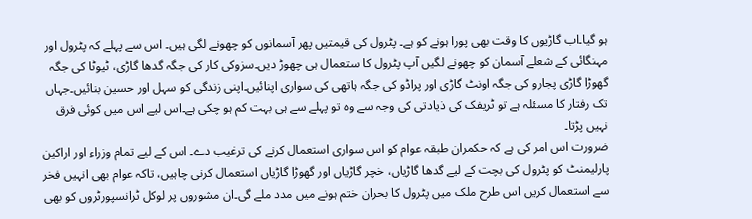ہو گیا۔اب گاڑیوں کا وقت بھی پورا ہونے کو ہے۔ پٹرول کی قیمتیں پھر آسمانوں کو چھونے لگی ہیں۔ اس سے پہلے کہ پٹرول اور مہنگائی کے شعلے آسمان کو چھونے لگیں آپ پٹرول کا ستعمال ہی چھوڑ دیں۔سزوکی کار کی جگہ گدھا گاڑی، ٹیوٹا کی جگہ گھوڑا گاڑی پجارو کی جگہ اونٹ گاڑی اور پراڈو کی جگہ ہاتھی کی سواری اپنائیں۔اپنی زندگی کو سہل اور حسین بنائیں۔جہاں تک رفتار کا مسئلہ ہے تو ٹریفک کی ذیادتی کی وجہ سے وہ تو پہلے سے ہی بہت کم ہو چکی ہے۔اس لیے اس میں کوئی فرق نہیں پڑتا۔
ضرورت اس امر کی ہے کہ حکمران طبقہ عوام کو اس سواری استعمال کرنے کی ترغیب دے۔ اس کے لیے تمام وزراء اور اراکین پارلیمنٹ کو پٹرول کی بچت کے لیے گدھا گاڑیاں، خچر گاڑیاں اور گھوڑا گاڑیاں استعمال کرنی چاہیں، تاکہ عوام بھی انہیں فخر سے استعمال کریں اس طرح ملک میں پٹرول کا بحران ختم ہونے میں مدد ملے گی۔ان مشوروں پر لوکل ٹرانسپورٹروں کو بھی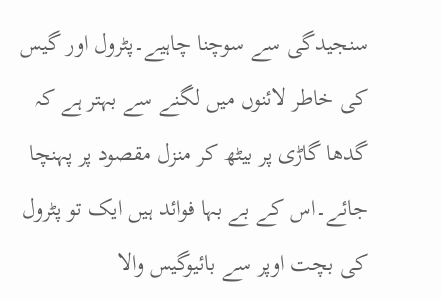سنجیدگی سے سوچنا چاہیے۔پٹرول اور گیس کی خاطر لائنوں میں لگنے سے بہتر ہے کہ گدھا گاڑی پر بیٹھ کر منزل مقصود پر پہنچا جائے۔اس کے بے بہا فوائد ہیں ایک تو پٹرول کی بچت اوپر سے بائیوگیس والا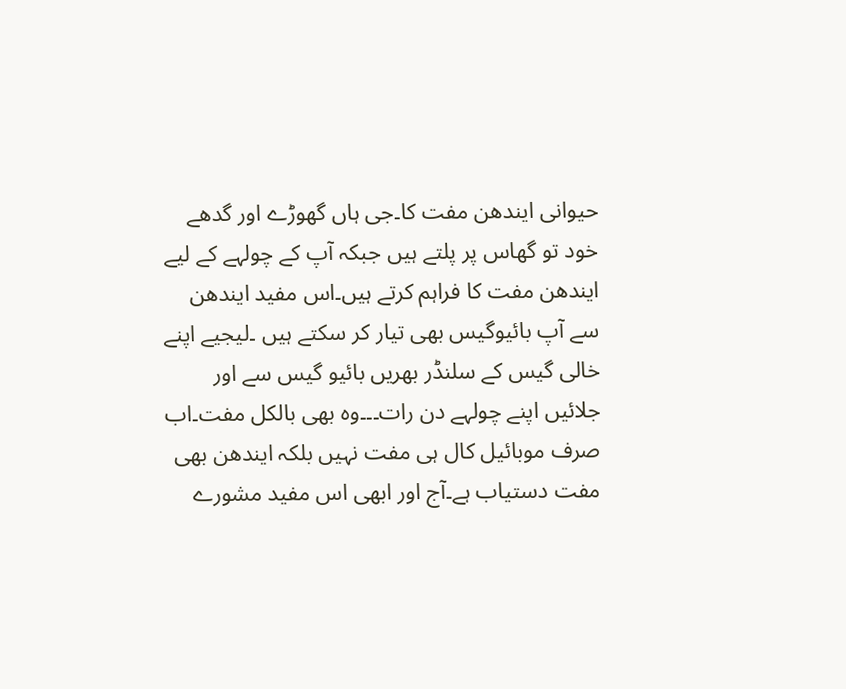حیوانی ایندھن مفت کا۔جی ہاں گھوڑے اور گدھے خود تو گھاس پر پلتے ہیں جبکہ آپ کے چولہے کے لیے ایندھن مفت کا فراہم کرتے ہیں۔اس مفید ایندھن سے آپ بائیوگیس بھی تیار کر سکتے ہیں ۔لیجیے اپنے خالی گیس کے سلنڈر بھریں بائیو گیس سے اور جلائیں اپنے چولہے دن رات۔۔۔وہ بھی بالکل مفت۔اب صرف موبائیل کال ہی مفت نہیں بلکہ ایندھن بھی مفت دستیاب ہے۔آج اور ابھی اس مفید مشورے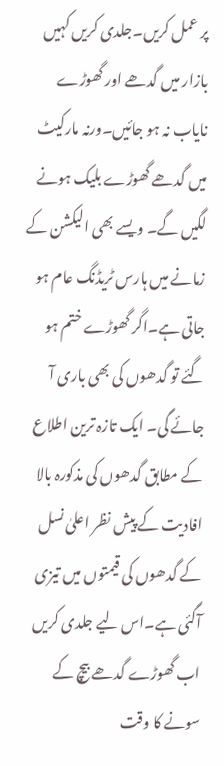پر عمل کریں۔جلدی کریں کہیں بازار میں گدھے اور گھوڑے نایاب نہ ہو جائیں۔ورنہ مارکیٹ میں گدھے گھوڑے بلیک ہونے لگیں گے۔ ویسے بھی الیکشن کے زمانے میں ہارس ٹریڈنگ عام ہو جاتی ہے۔اگر گھوڑے ختم ہو گئے تو گدھوں کی بھی باری آ جائے گی۔ ایک تازہ ترین اطلاع کے مطابق گدھوں کی مذکورہ بالا افادیت کے پیش نظر اعلیٰ نسل کے گدھوں کی قیمتوں میں تیزی آگئی ہے۔اس لیے جلدی کریں اب گھوڑے گدھے بیچ کے سونے کا وقت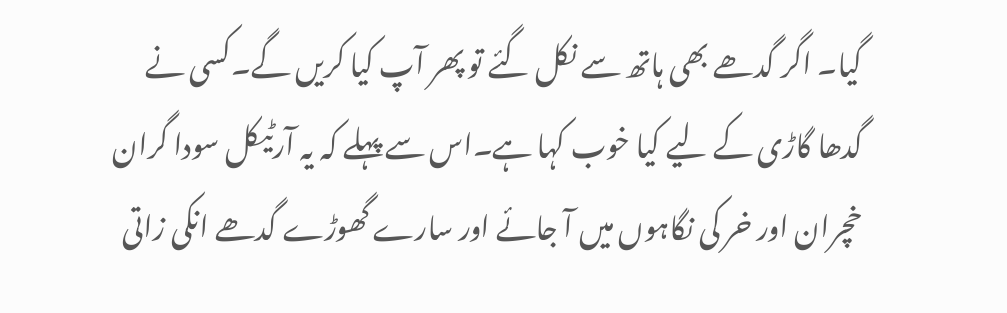گیا۔ اگر گدھے بھی ہاتھ سے نکل گئے تو پھر آپ کیا کریں گے۔کسی نے گدھا گاڑی کے لیے کیا خوب کہا ہے۔اس سے پہلے کہ یہ آرٹیکل سودا گران خچران اور خر کی نگاہوں میں آ جائے اور سارے گھوڑے گدھے انکی زاتی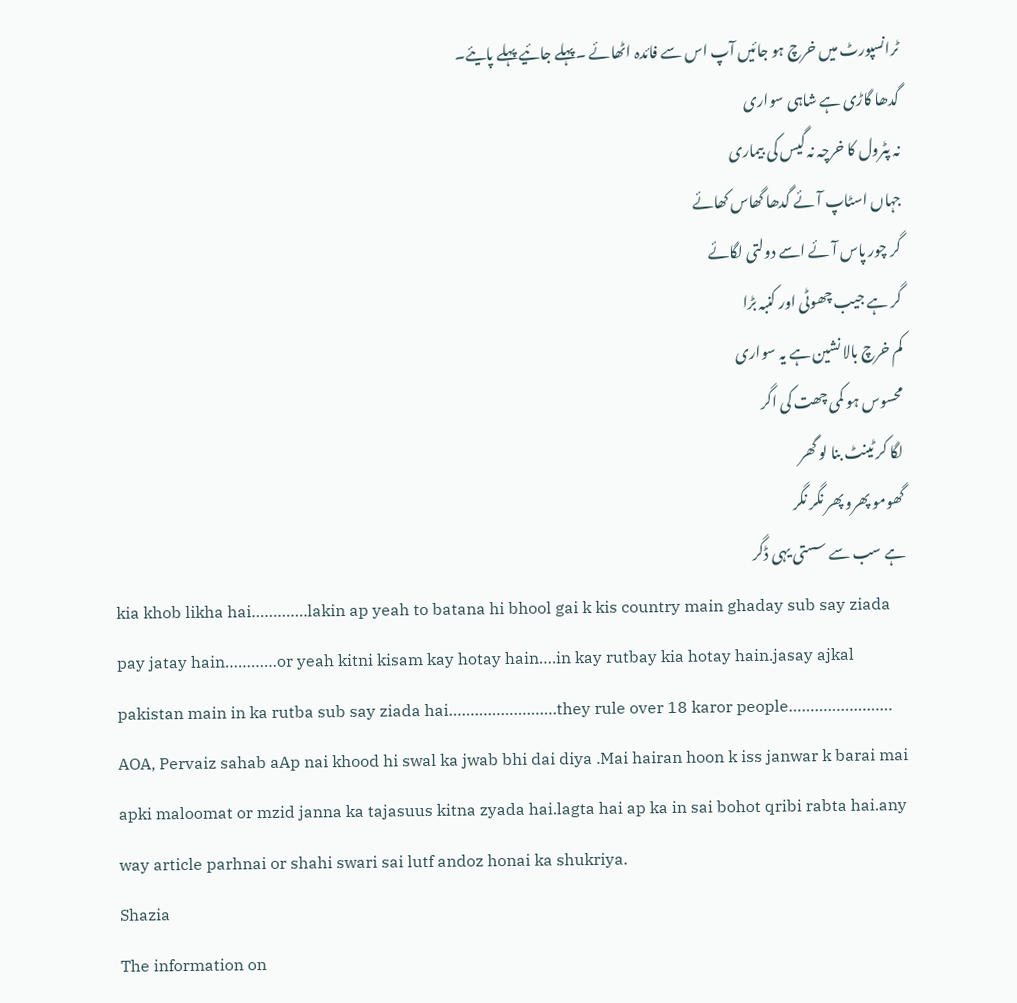ٹرانسپورٹ میں خرچ ہو جائیں آپ اس سے فائدہ اٹھائے ۔پہلے جائیے پہلے پایئے۔
گدھا گاڑی ہے شاہی سواری
نہ پٹرول کا خرچہ نہ گیس کی بیماری
جہاں اسٹاپ آئے گدھا گھاس کھائے
گر چور پاس آئے اسے دولتی لگائے
گر ہے جیب چھوٹی اور کنبہ بڑا
کم خرچ بالا نشین ہے یہ سواری
محسوس ہو کمی چھت کی اگر
لگا کر ٹینٹ بنا لو گھر
گھومو پھرو پھر نگر نگر
ہے سب سے سستی یہی ڈگر
kia khob likha hai………….lakin ap yeah to batana hi bhool gai k kis country main ghaday sub say ziada pay jatay hain…………or yeah kitni kisam kay hotay hain….in kay rutbay kia hotay hain.jasay ajkal pakistan main in ka rutba sub say ziada hai…………………….they rule over 18 karor people……………………
AOA, Pervaiz sahab aAp nai khood hi swal ka jwab bhi dai diya .Mai hairan hoon k iss janwar k barai mai apki maloomat or mzid janna ka tajasuus kitna zyada hai.lagta hai ap ka in sai bohot qribi rabta hai.any way article parhnai or shahi swari sai lutf andoz honai ka shukriya.
Shazia
The information on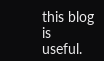this blog is useful.